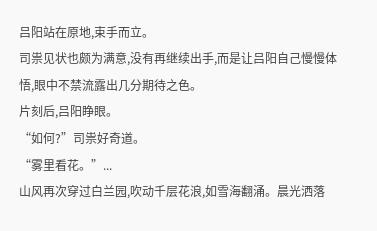吕阳站在原地,束手而立。
司祟见状也颇为满意,没有再继续出手,而是让吕阳自己慢慢体悟,眼中不禁流露出几分期待之色。
片刻后,吕阳睁眼。
“如何?”司祟好奇道。
“雾里看花。”...
山风再次穿过白兰园,吹动千层花浪,如雪海翻涌。晨光洒落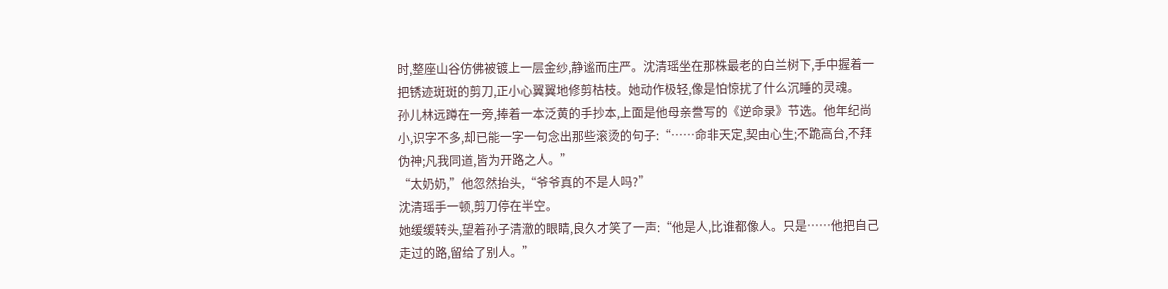时,整座山谷仿佛被镀上一层金纱,静谧而庄严。沈清瑶坐在那株最老的白兰树下,手中握着一把锈迹斑斑的剪刀,正小心翼翼地修剪枯枝。她动作极轻,像是怕惊扰了什么沉睡的灵魂。
孙儿林远蹲在一旁,捧着一本泛黄的手抄本,上面是他母亲誊写的《逆命录》节选。他年纪尚小,识字不多,却已能一字一句念出那些滚烫的句子:“……命非天定,契由心生;不跪高台,不拜伪神;凡我同道,皆为开路之人。”
“太奶奶,”他忽然抬头,“爷爷真的不是人吗?”
沈清瑶手一顿,剪刀停在半空。
她缓缓转头,望着孙子清澈的眼睛,良久才笑了一声:“他是人,比谁都像人。只是……他把自己走过的路,留给了别人。”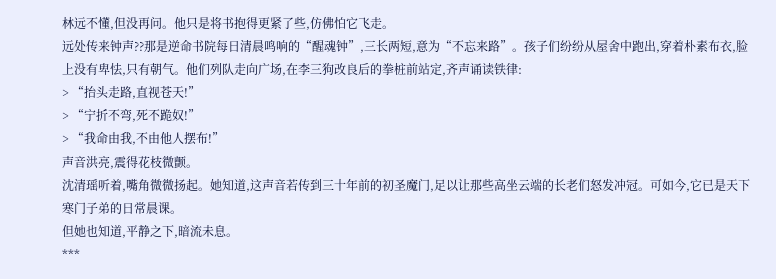林远不懂,但没再问。他只是将书抱得更紧了些,仿佛怕它飞走。
远处传来钟声??那是逆命书院每日清晨鸣响的“醒魂钟”,三长两短,意为“不忘来路”。孩子们纷纷从屋舍中跑出,穿着朴素布衣,脸上没有卑怯,只有朝气。他们列队走向广场,在李三狗改良后的拳桩前站定,齐声诵读铁律:
> “抬头走路,直视苍天!”
> “宁折不弯,死不跪奴!”
> “我命由我,不由他人摆布!”
声音洪亮,震得花枝微颤。
沈清瑶听着,嘴角微微扬起。她知道,这声音若传到三十年前的初圣魔门,足以让那些高坐云端的长老们怒发冲冠。可如今,它已是天下寒门子弟的日常晨课。
但她也知道,平静之下,暗流未息。
***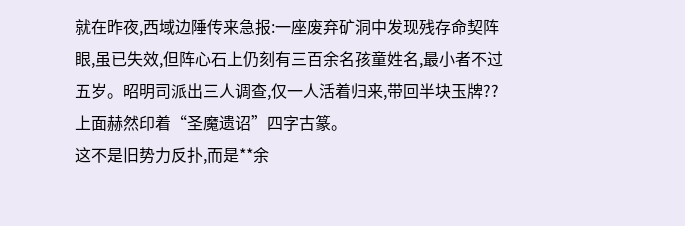就在昨夜,西域边陲传来急报:一座废弃矿洞中发现残存命契阵眼,虽已失效,但阵心石上仍刻有三百余名孩童姓名,最小者不过五岁。昭明司派出三人调查,仅一人活着归来,带回半块玉牌??上面赫然印着“圣魔遗诏”四字古篆。
这不是旧势力反扑,而是**余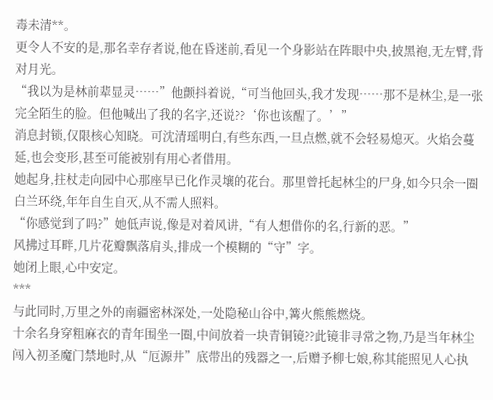毒未清**。
更令人不安的是,那名幸存者说,他在昏迷前,看见一个身影站在阵眼中央,披黑袍,无左臂,背对月光。
“我以为是林前辈显灵……”他颤抖着说,“可当他回头,我才发现……那不是林尘,是一张完全陌生的脸。但他喊出了我的名字,还说??‘你也该醒了。’”
消息封锁,仅限核心知晓。可沈清瑶明白,有些东西,一旦点燃,就不会轻易熄灭。火焰会蔓延,也会变形,甚至可能被别有用心者借用。
她起身,拄杖走向园中心那座早已化作灵壤的花台。那里曾托起林尘的尸身,如今只余一圈白兰环绕,年年自生自灭,从不需人照料。
“你感觉到了吗?”她低声说,像是对着风讲,“有人想借你的名,行新的恶。”
风拂过耳畔,几片花瓣飘落肩头,排成一个模糊的“守”字。
她闭上眼,心中安定。
***
与此同时,万里之外的南疆密林深处,一处隐秘山谷中,篝火熊熊燃烧。
十余名身穿粗麻衣的青年围坐一圈,中间放着一块青铜镜??此镜非寻常之物,乃是当年林尘闯入初圣魔门禁地时,从“厄源井”底带出的残器之一,后赠予柳七娘,称其能照见人心执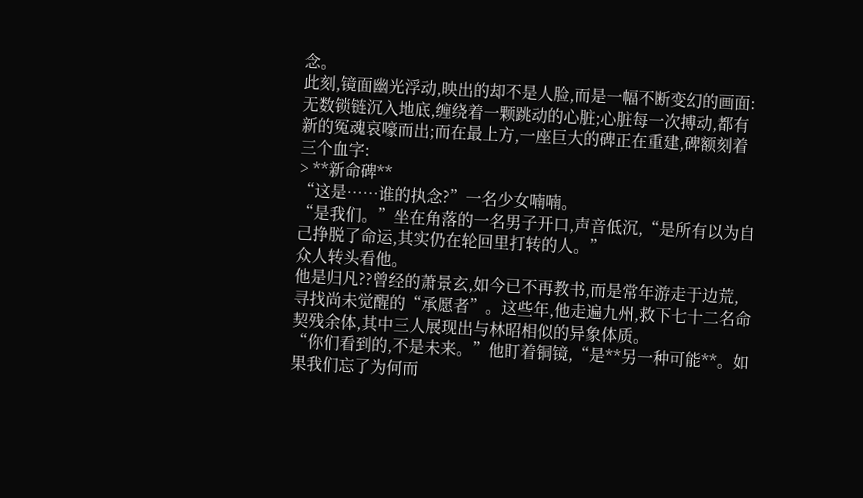念。
此刻,镜面幽光浮动,映出的却不是人脸,而是一幅不断变幻的画面:无数锁链沉入地底,缠绕着一颗跳动的心脏;心脏每一次搏动,都有新的冤魂哀嚎而出;而在最上方,一座巨大的碑正在重建,碑额刻着三个血字:
> **新命碑**
“这是……谁的执念?”一名少女喃喃。
“是我们。”坐在角落的一名男子开口,声音低沉,“是所有以为自己挣脱了命运,其实仍在轮回里打转的人。”
众人转头看他。
他是归凡??曾经的萧景玄,如今已不再教书,而是常年游走于边荒,寻找尚未觉醒的“承愿者”。这些年,他走遍九州,救下七十二名命契残余体,其中三人展现出与林昭相似的异象体质。
“你们看到的,不是未来。”他盯着铜镜,“是**另一种可能**。如果我们忘了为何而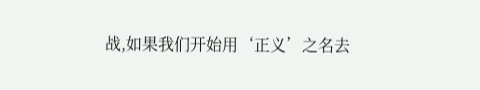战,如果我们开始用‘正义’之名去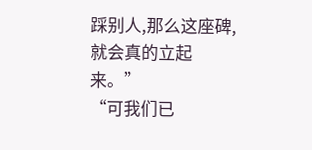踩别人,那么这座碑,就会真的立起来。”
“可我们已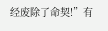经废除了命契!”有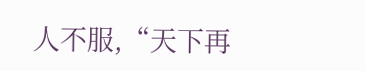人不服,“天下再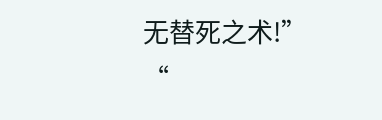无替死之术!”
“